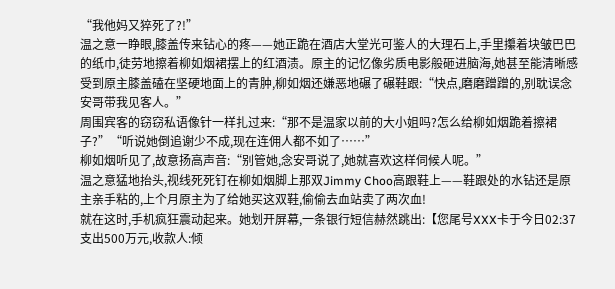“我他妈又猝死了?!”
温之意一睁眼,膝盖传来钻心的疼——她正跪在酒店大堂光可鉴人的大理石上,手里攥着块皱巴巴的纸巾,徒劳地擦着柳如烟裙摆上的红酒渍。原主的记忆像劣质电影般砸进脑海,她甚至能清晰感受到原主膝盖磕在坚硬地面上的青肿,柳如烟还嫌恶地碾了碾鞋跟:“快点,磨磨蹭蹭的,别耽误念安哥带我见客人。”
周围宾客的窃窃私语像针一样扎过来:“那不是温家以前的大小姐吗?怎么给柳如烟跪着擦裙子?”“听说她倒追谢少不成,现在连佣人都不如了……”
柳如烟听见了,故意扬高声音:“别管她,念安哥说了,她就喜欢这样伺候人呢。”
温之意猛地抬头,视线死死钉在柳如烟脚上那双Jimmy Choo高跟鞋上——鞋跟处的水钻还是原主亲手粘的,上个月原主为了给她买这双鞋,偷偷去血站卖了两次血!
就在这时,手机疯狂震动起来。她划开屏幕,一条银行短信赫然跳出:【您尾号XXX卡于今日02:37支出500万元,收款人:倾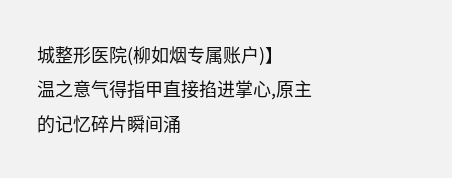城整形医院(柳如烟专属账户)】
温之意气得指甲直接掐进掌心,原主的记忆碎片瞬间涌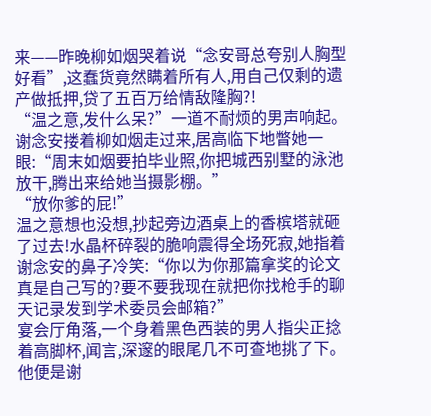来——昨晚柳如烟哭着说“念安哥总夸别人胸型好看”,这蠢货竟然瞒着所有人,用自己仅剩的遗产做抵押,贷了五百万给情敌隆胸?!
“温之意,发什么呆?”一道不耐烦的男声响起。
谢念安搂着柳如烟走过来,居高临下地瞥她一眼:“周末如烟要拍毕业照,你把城西别墅的泳池放干,腾出来给她当摄影棚。”
“放你爹的屁!”
温之意想也没想,抄起旁边酒桌上的香槟塔就砸了过去!水晶杯碎裂的脆响震得全场死寂,她指着谢念安的鼻子冷笑:“你以为你那篇拿奖的论文真是自己写的?要不要我现在就把你找枪手的聊天记录发到学术委员会邮箱?”
宴会厅角落,一个身着黑色西装的男人指尖正捻着高脚杯,闻言,深邃的眼尾几不可查地挑了下。他便是谢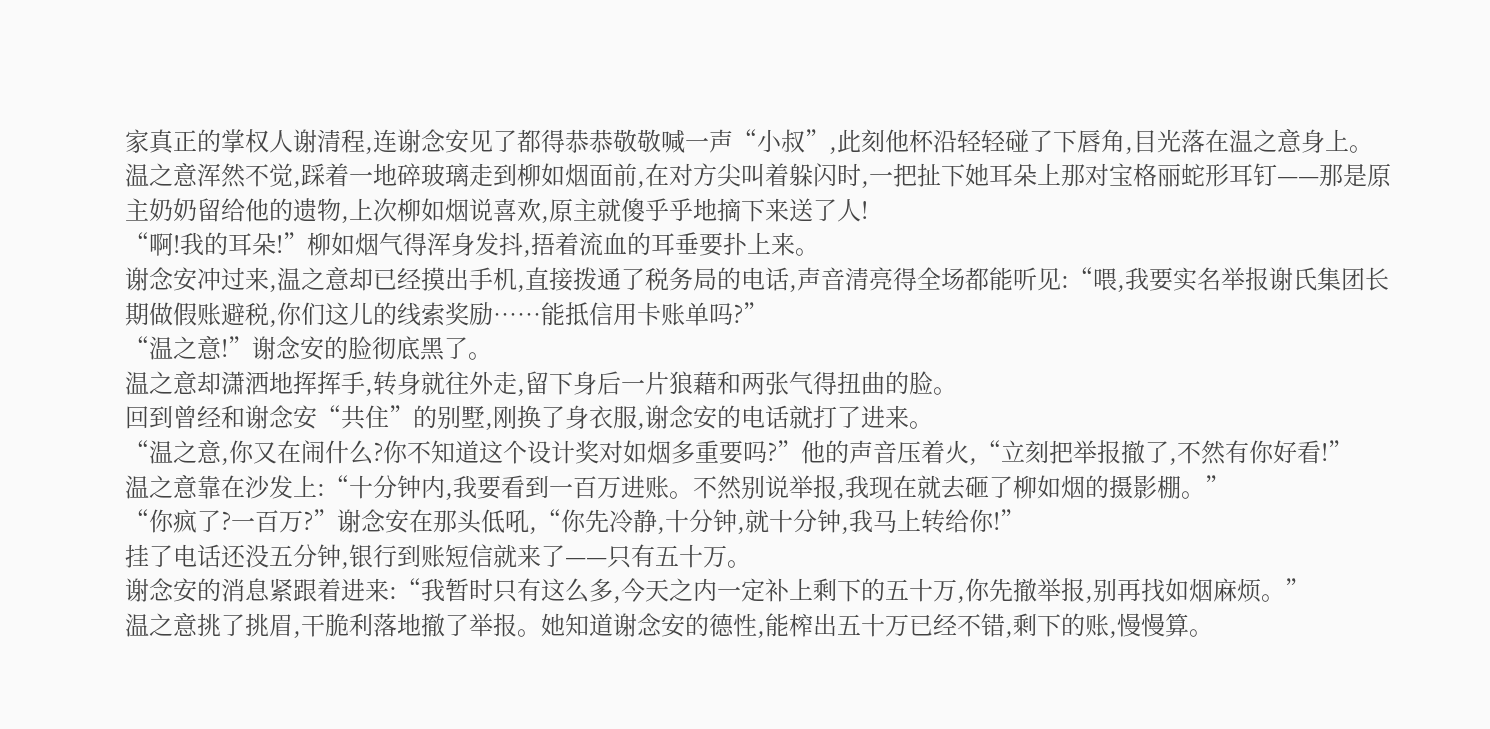家真正的掌权人谢清程,连谢念安见了都得恭恭敬敬喊一声“小叔”,此刻他杯沿轻轻碰了下唇角,目光落在温之意身上。
温之意浑然不觉,踩着一地碎玻璃走到柳如烟面前,在对方尖叫着躲闪时,一把扯下她耳朵上那对宝格丽蛇形耳钉——那是原主奶奶留给他的遗物,上次柳如烟说喜欢,原主就傻乎乎地摘下来送了人!
“啊!我的耳朵!”柳如烟气得浑身发抖,捂着流血的耳垂要扑上来。
谢念安冲过来,温之意却已经摸出手机,直接拨通了税务局的电话,声音清亮得全场都能听见:“喂,我要实名举报谢氏集团长期做假账避税,你们这儿的线索奖励……能抵信用卡账单吗?”
“温之意!”谢念安的脸彻底黑了。
温之意却潇洒地挥挥手,转身就往外走,留下身后一片狼藉和两张气得扭曲的脸。
回到曾经和谢念安“共住”的别墅,刚换了身衣服,谢念安的电话就打了进来。
“温之意,你又在闹什么?你不知道这个设计奖对如烟多重要吗?”他的声音压着火,“立刻把举报撤了,不然有你好看!”
温之意靠在沙发上:“十分钟内,我要看到一百万进账。不然别说举报,我现在就去砸了柳如烟的摄影棚。”
“你疯了?一百万?”谢念安在那头低吼,“你先冷静,十分钟,就十分钟,我马上转给你!”
挂了电话还没五分钟,银行到账短信就来了——只有五十万。
谢念安的消息紧跟着进来:“我暂时只有这么多,今天之内一定补上剩下的五十万,你先撤举报,别再找如烟麻烦。”
温之意挑了挑眉,干脆利落地撤了举报。她知道谢念安的德性,能榨出五十万已经不错,剩下的账,慢慢算。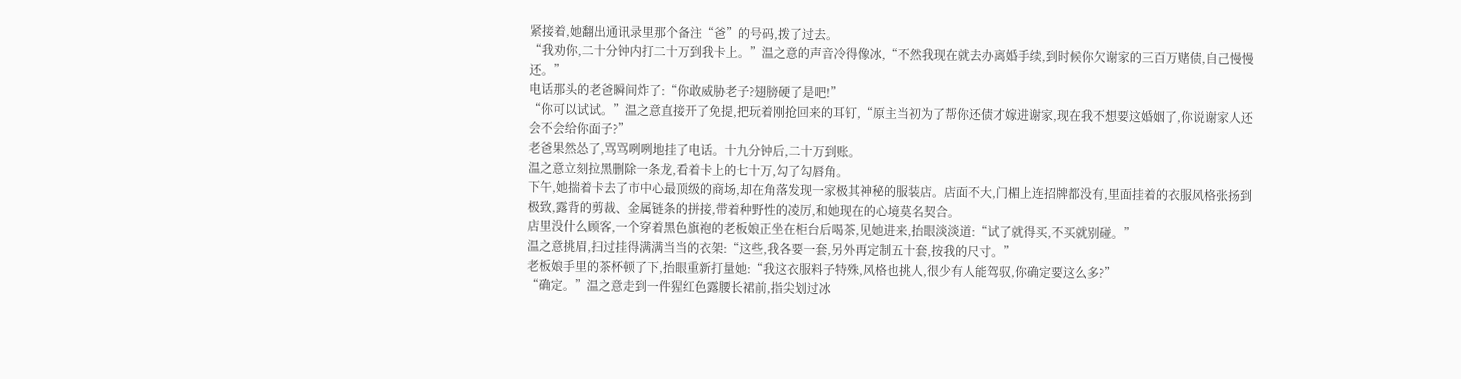紧接着,她翻出通讯录里那个备注“爸”的号码,拨了过去。
“我劝你,二十分钟内打二十万到我卡上。”温之意的声音冷得像冰,“不然我现在就去办离婚手续,到时候你欠谢家的三百万赌债,自己慢慢还。”
电话那头的老爸瞬间炸了:“你敢威胁老子?翅膀硬了是吧!”
“你可以试试。”温之意直接开了免提,把玩着刚抢回来的耳钉,“原主当初为了帮你还债才嫁进谢家,现在我不想要这婚姻了,你说谢家人还会不会给你面子?”
老爸果然怂了,骂骂咧咧地挂了电话。十九分钟后,二十万到账。
温之意立刻拉黑删除一条龙,看着卡上的七十万,勾了勾唇角。
下午,她揣着卡去了市中心最顶级的商场,却在角落发现一家极其神秘的服装店。店面不大,门楣上连招牌都没有,里面挂着的衣服风格张扬到极致,露背的剪裁、金属链条的拼接,带着种野性的凌厉,和她现在的心境莫名契合。
店里没什么顾客,一个穿着黑色旗袍的老板娘正坐在柜台后喝茶,见她进来,抬眼淡淡道:“试了就得买,不买就别碰。”
温之意挑眉,扫过挂得满满当当的衣架:“这些,我各要一套,另外再定制五十套,按我的尺寸。”
老板娘手里的茶杯顿了下,抬眼重新打量她:“我这衣服料子特殊,风格也挑人,很少有人能驾驭,你确定要这么多?”
“确定。”温之意走到一件猩红色露腰长裙前,指尖划过冰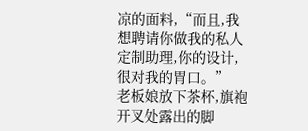凉的面料,“而且,我想聘请你做我的私人定制助理,你的设计,很对我的胃口。”
老板娘放下茶杯,旗袍开叉处露出的脚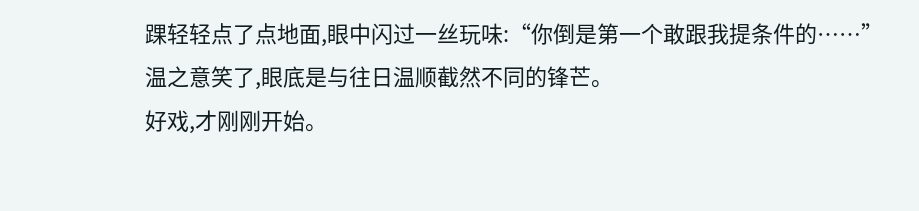踝轻轻点了点地面,眼中闪过一丝玩味:“你倒是第一个敢跟我提条件的……”
温之意笑了,眼底是与往日温顺截然不同的锋芒。
好戏,才刚刚开始。